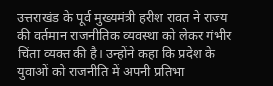उत्तराखंड के पूर्व मुख्यमंत्री हरीश रावत ने राज्य की वर्तमान राजनीतिक व्यवस्था को लेकर गंभीर चिंता व्यक्त की है। उन्होंने कहा कि प्रदेश के युवाओं को राजनीति में अपनी प्रतिभा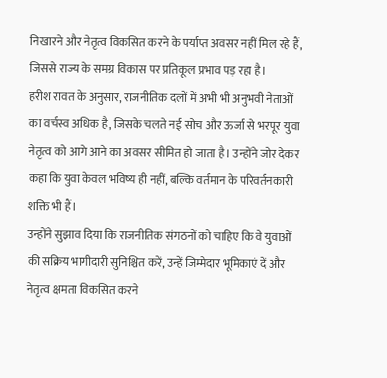निखारने और नेतृत्व विकसित करने के पर्याप्त अवसर नहीं मिल रहे हैं, जिससे राज्य के समग्र विकास पर प्रतिकूल प्रभाव पड़ रहा है।
हरीश रावत के अनुसार, राजनीतिक दलों में अभी भी अनुभवी नेताओं का वर्चस्व अधिक है, जिसके चलते नई सोच और ऊर्जा से भरपूर युवा नेतृत्व को आगे आने का अवसर सीमित हो जाता है। उन्होंने जोर देकर कहा कि युवा केवल भविष्य ही नहीं, बल्कि वर्तमान के परिवर्तनकारी शक्ति भी हैं।
उन्होंने सुझाव दिया कि राजनीतिक संगठनों को चाहिए कि वे युवाओं की सक्रिय भागीदारी सुनिश्चित करें, उन्हें जिम्मेदार भूमिकाएं दें और नेतृत्व क्षमता विकसित करने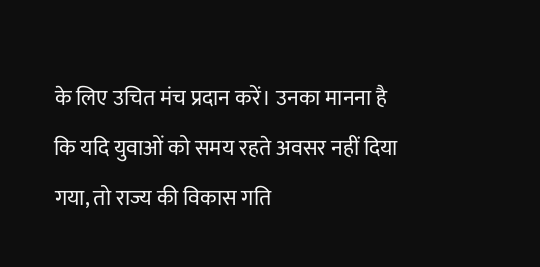के लिए उचित मंच प्रदान करें। उनका मानना है कि यदि युवाओं को समय रहते अवसर नहीं दिया गया, तो राज्य की विकास गति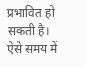प्रभावित हो सकती है।
ऐसे समय में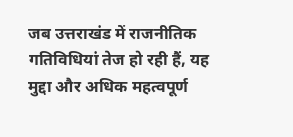जब उत्तराखंड में राजनीतिक गतिविधियां तेज हो रही हैं, यह मुद्दा और अधिक महत्वपूर्ण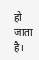हो जाता है।